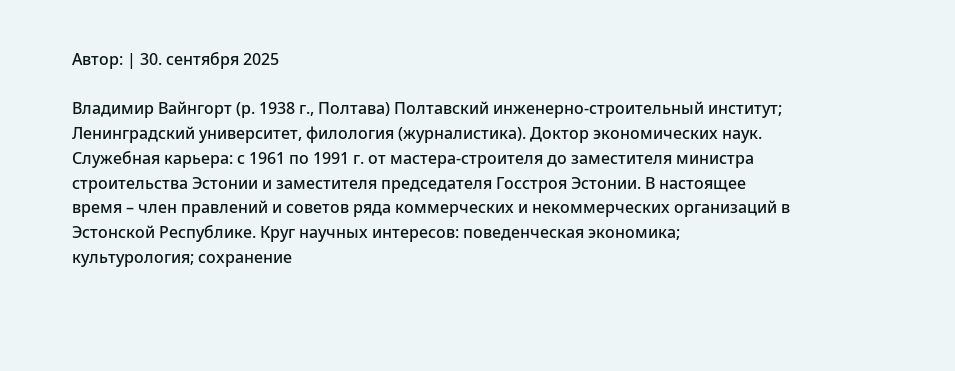Автор: | 30. сентября 2025

Владимир Вайнгорт (р. 1938 г., Полтава) Полтавский инженерно-строительный институт; Ленинградский университет, филология (журналистика). Доктор экономических наук. Служебная карьера: с 1961 по 1991 г. от мастера-строителя до заместителя министра строительства Эстонии и заместителя председателя Госстроя Эстонии. В настоящее время – член правлений и советов ряда коммерческих и некоммерческих организаций в Эстонской Республике. Круг научных интересов: поведенческая экономика; культурология; сохранение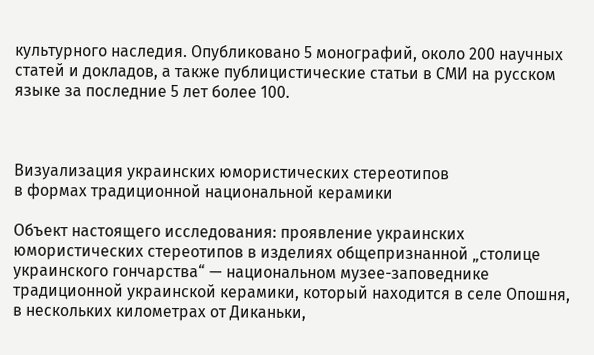культурного наследия. Опубликовано 5 монографий, около 200 научных статей и докладов, а также публицистические статьи в СМИ на русском языке за последние 5 лет более 100.



Визуализация украинских юмористических стереотипов
в формах традиционной национальной керамики

Объект настоящего исследования: проявление украинских юмористических стереотипов в изделиях общепризнанной „столице украинского гончарства“ — национальном музее-заповеднике традиционной украинской керамики, который находится в селе Опошня, в нескольких километрах от Диканьки,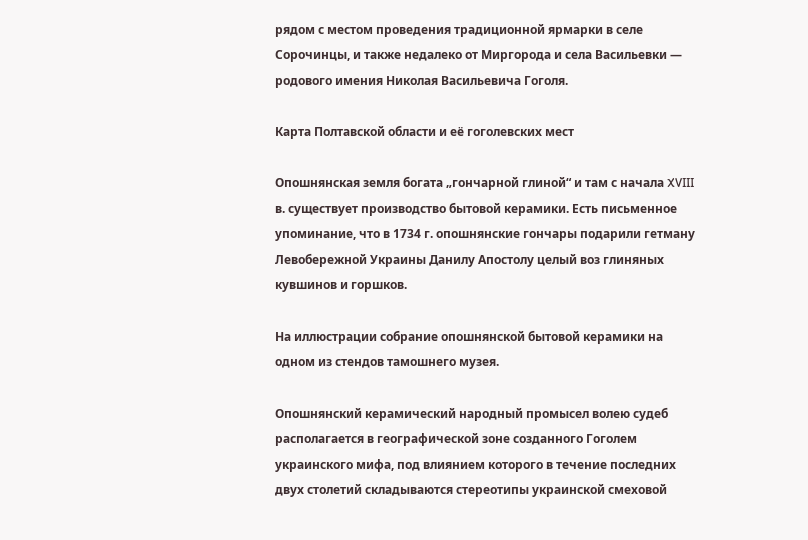рядом с местом проведения традиционной ярмарки в селе Сорочинцы, и также недалеко от Миргорода и села Васильевки — родового имения Николая Васильевича Гоголя.

Карта Полтавской области и её гоголевских мест

Опошнянская земля богата „гончарной глиной“ и там с начала XVIII в. существует производство бытовой керамики. Есть письменное упоминание, что в 1734 г. опошнянские гончары подарили гетману Левобережной Украины Данилу Апостолу целый воз глиняных кувшинов и горшков.

На иллюстрации собрание опошнянской бытовой керамики на одном из стендов тамошнего музея.

Опошнянский керамический народный промысел волею судеб располагается в географической зоне созданного Гоголем украинского мифа, под влиянием которого в течение последних двух столетий складываются стереотипы украинской смеховой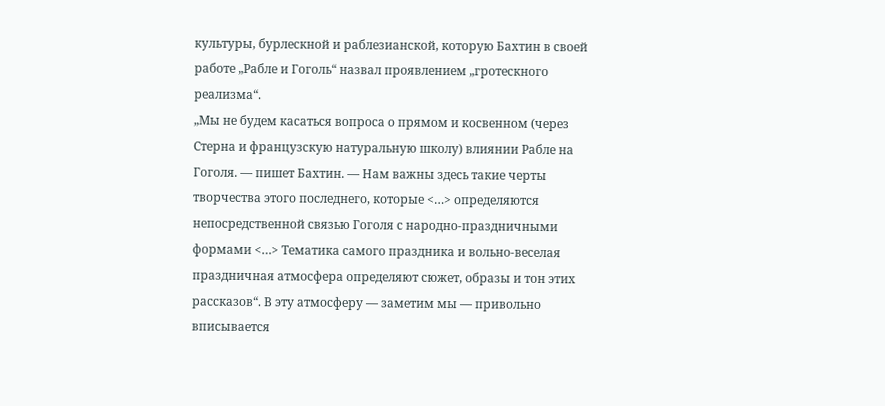культуры, бурлескной и раблезианской, которую Бахтин в своей работе „Рабле и Гоголь“ назвал проявлением „гротескного реализма“.
„Мы не будем касаться вопроса о прямом и косвенном (через Стерна и французскую натуральную школу) влиянии Рабле на Гоголя. — пишет Бахтин. — Нам важны здесь такие черты творчества этого последнего, которые <…> определяются непосредственной связью Гоголя с народно-праздничными формами <…> Тематика самого праздника и вольно-веселая праздничная атмосфера определяют сюжет, образы и тон этих рассказов“. В эту атмосферу — заметим мы — привольно вписывается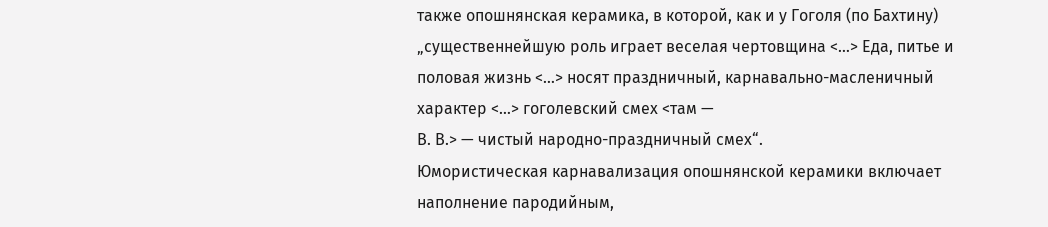также опошнянская керамика, в которой, как и у Гоголя (по Бахтину) „существеннейшую роль играет веселая чертовщина <…> Еда, питье и половая жизнь <…> носят праздничный, карнавально-масленичный характер <…> гоголевский смех <там —
В. В.> — чистый народно-праздничный смех“.
Юмористическая карнавализация опошнянской керамики включает наполнение пародийным,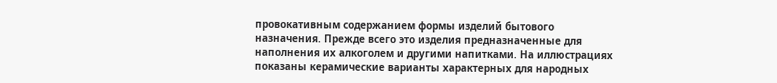провокативным содержанием формы изделий бытового назначения. Прежде всего это изделия предназначенные для наполнения их алкоголем и другими напитками. На иллюстрациях показаны керамические варианты характерных для народных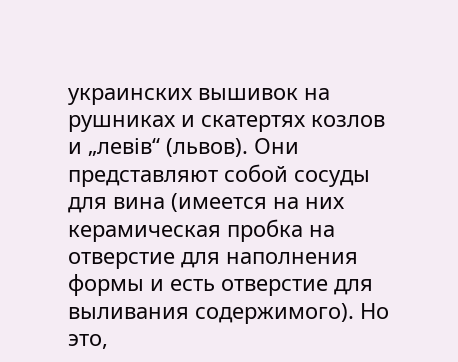украинских вышивок на рушниках и скатертях козлов и „левiв“ (львов). Они представляют собой сосуды для вина (имеется на них керамическая пробка на отверстие для наполнения формы и есть отверстие для выливания содержимого). Но это,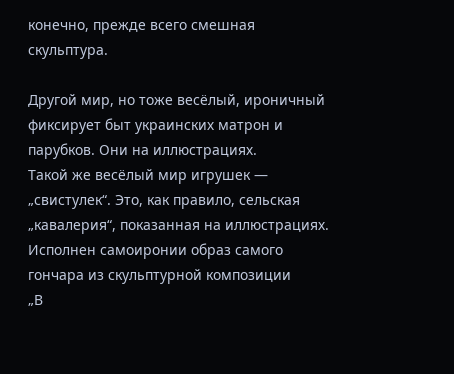конечно, прежде всего смешная скульптура.

Другой мир, но тоже весёлый, ироничный фиксирует быт украинских матрон и парубков. Они на иллюстрациях.
Такой же весёлый мир игрушек — „свистулек“. Это, как правило, сельская „кавалерия“, показанная на иллюстрациях.
Исполнен самоиронии образ самого гончара из скульптурной композиции
„В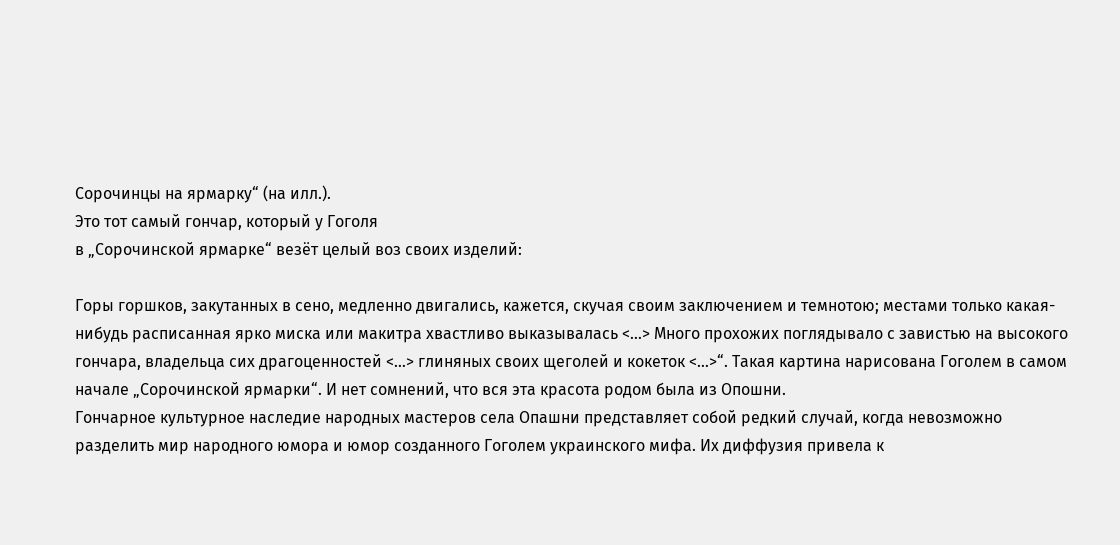Сорочинцы на ярмарку“ (на илл.).
Это тот самый гончар, который у Гоголя
в „Сорочинской ярмарке“ везёт целый воз своих изделий:

Горы горшков, закутанных в сено, медленно двигались, кажется, скучая своим заключением и темнотою; местами только какая-нибудь расписанная ярко миска или макитра хвастливо выказывалась <…> Много прохожих поглядывало с завистью на высокого гончара, владельца сих драгоценностей <…> глиняных своих щеголей и кокеток <…>“. Такая картина нарисована Гоголем в самом начале „Сорочинской ярмарки“. И нет сомнений, что вся эта красота родом была из Опошни.
Гончарное культурное наследие народных мастеров села Опашни представляет собой редкий случай, когда невозможно разделить мир народного юмора и юмор созданного Гоголем украинского мифа. Их диффузия привела к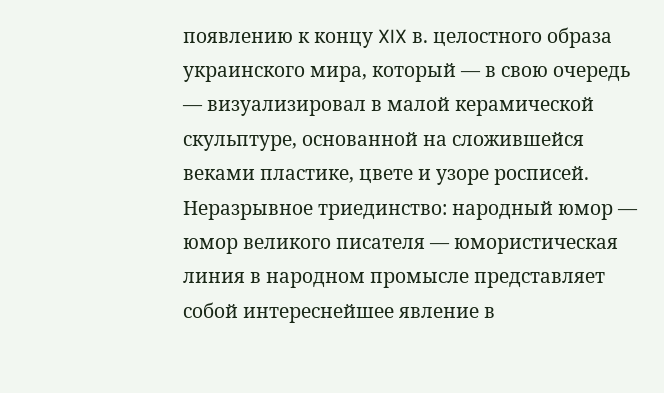появлению к концу XIX в. целостного образа украинского мира, который — в свою очередь — визуализировал в малой керамической скульптуре, основанной на сложившейся веками пластике, цвете и узоре росписей.
Неразрывное триединство: народный юмор — юмор великого писателя — юмористическая линия в народном промысле представляет собой интереснейшее явление в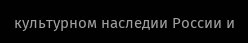культурном наследии России и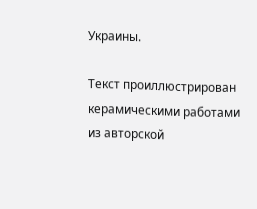Украины.

Текст проиллюстрирован керамическими работами из авторской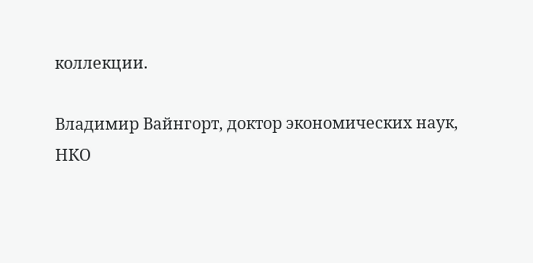коллекции.

Владимир Вайнгорт, доктор экономических наук,
НКО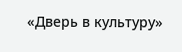«Дверь в культуру»